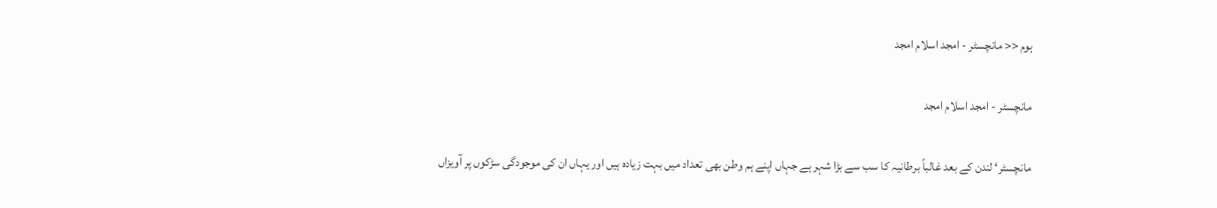ہوم << مانچسٹر - امجد اسلام امجد

مانچسٹر - امجد اسلام امجد

مانچسٹر‘ لندن کے بعد غالباً برطانیہ کا سب سے بڑا شہر ہے جہاں اپنے ہم وطن بھی تعداد میں بہت زیادہ ہیں اور یہاں ان کی موجودگی سڑکوں پر آویزاں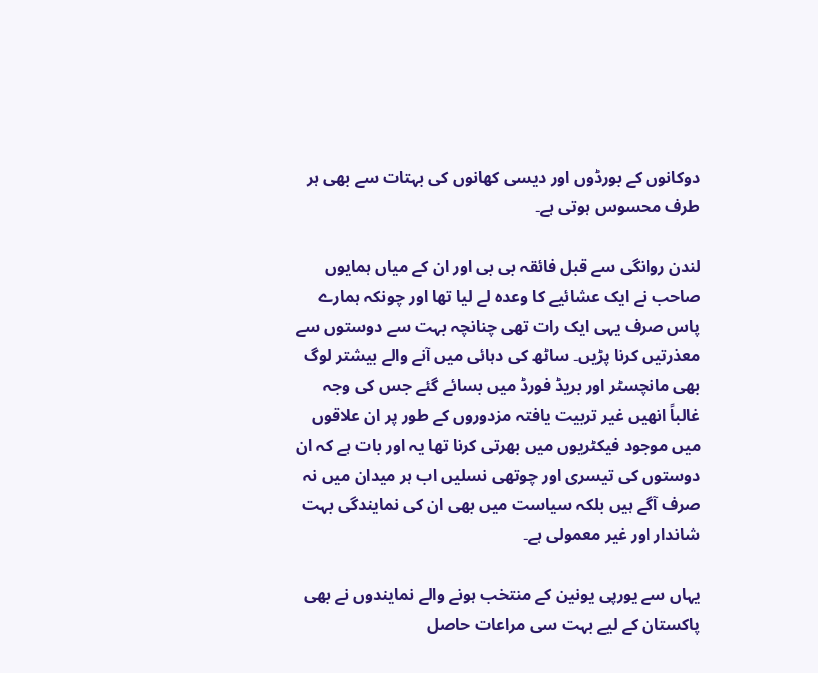دوکانوں کے بورڈوں اور دیسی کھانوں کی بہتات سے بھی ہر طرف محسوس ہوتی ہے۔

لندن روانگی سے قبل فائقہ بی بی اور ان کے میاں ہمایوں صاحب نے ایک عشائیے کا وعدہ لے لیا تھا اور چونکہ ہمارے پاس صرف یہی ایک رات تھی چنانچہ بہت سے دوستوں سے معذرتیں کرنا پڑیں۔ ساٹھ کی دہائی میں آنے والے بیشتر لوگ بھی مانچسٹر اور بریڈ فورڈ میں بسائے گئے جس کی وجہ غالباً انھیں غیر تربیت یافتہ مزدوروں کے طور پر ان علاقوں میں موجود فیکٹریوں میں بھرتی کرنا تھا یہ اور بات ہے کہ ان دوستوں کی تیسری اور چوتھی نسلیں اب ہر میدان میں نہ صرف آگے ہیں بلکہ سیاست میں بھی ان کی نمایندگی بہت شاندار اور غیر معمولی ہے۔

یہاں سے یورپی یونین کے منتخب ہونے والے نمایندوں نے بھی پاکستان کے لیے بہت سی مراعات حاصل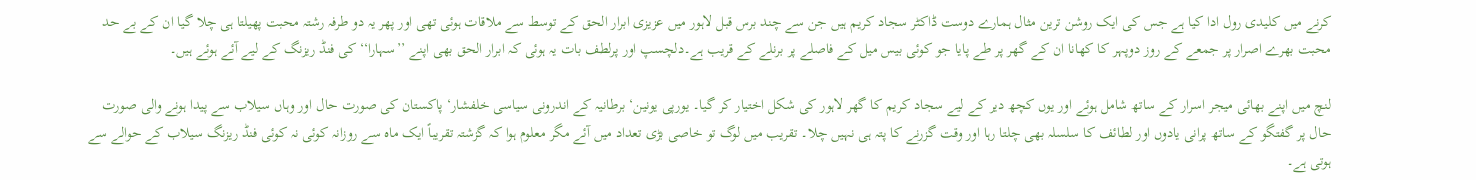کرنے میں کلیدی رول ادا کیا ہے جس کی ایک روشن ترین مثال ہمارے دوست ڈاکٹر سجاد کریم ہیں جن سے چند برس قبل لاہور میں عزیزی ابرار الحق کے توسط سے ملاقات ہوئی تھی اور پھر یہ دو طرفہ رشتہ محبت پھیلتا ہی چلا گیا ان کے بے حد محبت بھرے اصرار پر جمعے کے روز دوپہر کا کھانا ان کے گھر پر طے پایا جو کوئی بیس میل کے فاصلے پر برنلے کے قریب ہے۔دلچسپ اور پرلطف بات یہ ہوئی کہ ابرار الحق بھی اپنے ’’سہارا‘‘ کی فنڈ ریزنگ کے لیے آئے ہوئے ہیں۔

لنچ میں اپنے بھائی میجر اسرار کے ساتھ شامل ہوئے اور یوں کچھ دیر کے لیے سجاد کریم کا گھر لاہور کی شکل اختیار کر گیا۔ یورپی یونین‘ برطانیہ کے اندرونی سیاسی خلفشار‘ پاکستان کی صورت حال اور وہاں سیلاب سے پیدا ہونے والی صورت حال پر گفتگو کے ساتھ پرانی یادوں اور لطائف کا سلسلہ بھی چلتا رہا اور وقت گزرنے کا پتہ ہی نہیں چلا۔ تقریب میں لوگ تو خاصی بڑی تعداد میں آئے مگر معلوم ہوا کہ گزشتہ تقریباً ایک ماہ سے روزانہ کوئی نہ کوئی فنڈ ریزنگ سیلاب کے حوالے سے ہوتی ہے۔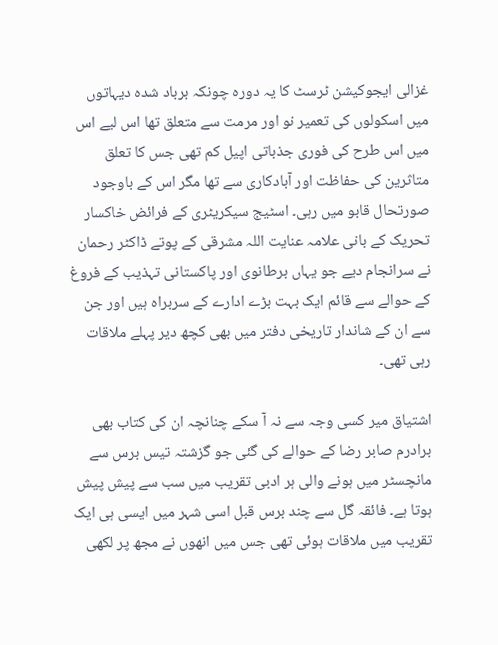غزالی ایجوکیشن ٹرسٹ کا یہ دورہ چونکہ برباد شدہ دیہاتوں میں اسکولوں کی تعمیر نو اور مرمت سے متعلق تھا اس لیے اس میں اس طرح کی فوری جذباتی اپیل کم تھی جس کا تعلق متاثرین کی حفاظت اور آبادکاری سے تھا مگر اس کے باوجود صورتحال قابو میں رہی۔ اسٹیج سیکریٹری کے فرائض خاکسار تحریک کے بانی علامہ عنایت اللہ مشرقی کے پوتے ڈاکٹر رحمان نے سرانجام دیے جو یہاں برطانوی اور پاکستانی تہذیب کے فروغ کے حوالے سے قائم ایک بہت بڑے ادارے کے سربراہ ہیں اور جن سے ان کے شاندار تاریخی دفتر میں بھی کچھ دیر پہلے ملاقات رہی تھی۔

اشتیاق میر کسی وجہ سے نہ آ سکے چنانچہ ان کی کتاب بھی برادرم صابر رضا کے حوالے کی گئی جو گزشتہ تیس برس سے مانچسٹر میں ہونے والی ہر ادبی تقریب میں سب سے پیش پیش ہوتا ہے۔ فائقہ گل سے چند برس قبل اسی شہر میں ایسی ہی ایک تقریب میں ملاقات ہوئی تھی جس میں انھوں نے مجھ پر لکھی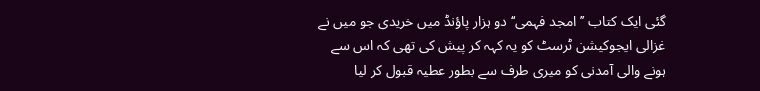گئی ایک کتاب ’’امجد فہمی‘‘ دو ہزار پاؤنڈ میں خریدی جو میں نے غزالی ایجوکیشن ٹرسٹ کو یہ کہہ کر پیش کی تھی کہ اس سے ہونے والی آمدنی کو میری طرف سے بطور عطیہ قبول کر لیا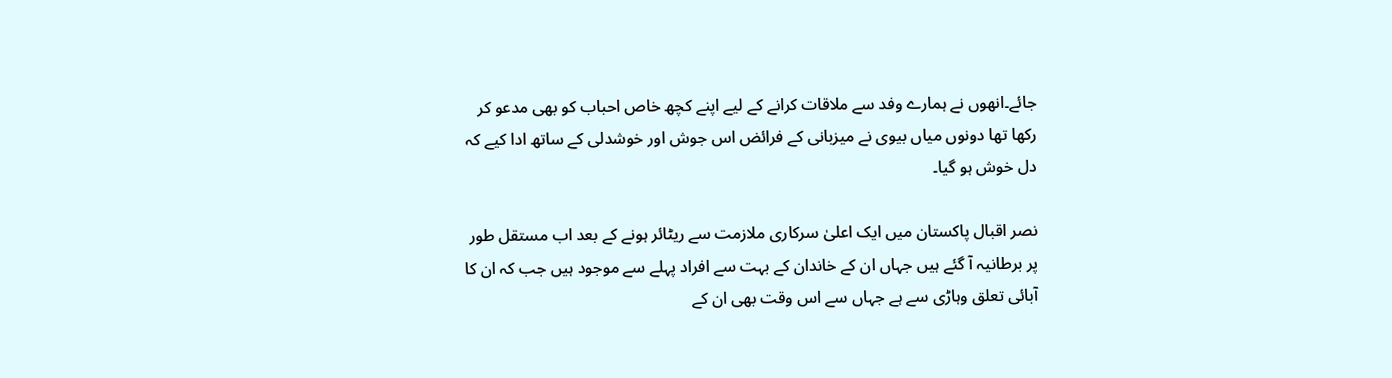جائے۔انھوں نے ہمارے وفد سے ملاقات کرانے کے لیے اپنے کچھ خاص احباب کو بھی مدعو کر رکھا تھا دونوں میاں بیوی نے میزبانی کے فرائض اس جوش اور خوشدلی کے ساتھ ادا کیے کہ دل خوش ہو گیا۔

نصر اقبال پاکستان میں ایک اعلیٰ سرکاری ملازمت سے ریٹائر ہونے کے بعد اب مستقل طور پر برطانیہ آ گئے ہیں جہاں ان کے خاندان کے بہت سے افراد پہلے سے موجود ہیں جب کہ ان کا آبائی تعلق وہاڑی سے ہے جہاں سے اس وقت بھی ان کے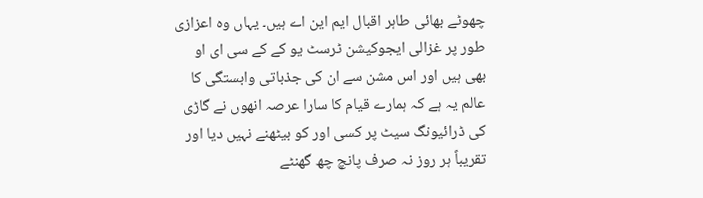چھوٹے بھائی طاہر اقبال ایم این اے ہیں۔ یہاں وہ اعزازی طور پر غزالی ایجوکیشن ٹرسٹ یو کے کے سی ای او بھی ہیں اور اس مشن سے ان کی جذباتی وابستگی کا عالم یہ ہے کہ ہمارے قیام کا سارا عرصہ انھوں نے گاڑی کی ڈرائیونگ سیٹ پر کسی اور کو بیٹھنے نہیں دیا اور تقریباً ہر روز نہ صرف پانچ چھ گھنٹے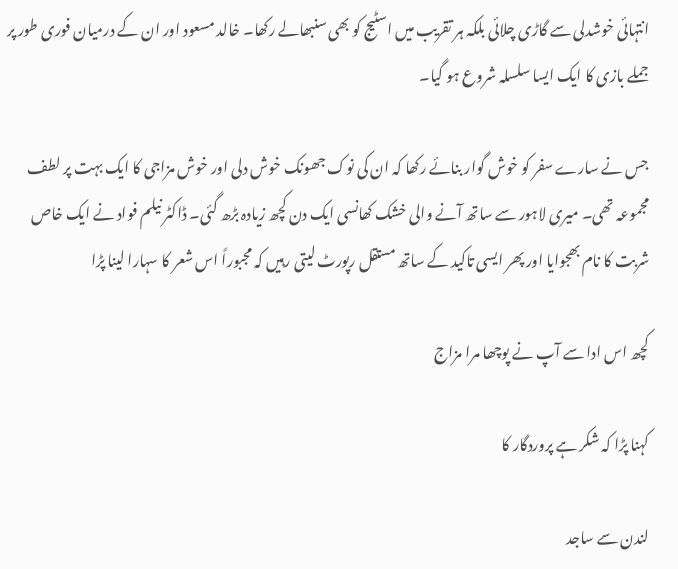انتہائی خوشدلی سے گاڑی چلائی بلکہ ہر تقریب میں اسٹیج کو بھی سنبھالے رکھا۔ خالد مسعود اور ان کے درمیان فوری طور پر جملے بازی کا ایک ایسا سلسلہ شروع ہو گیا۔

جس نے سارے سفر کو خوش گوار بنائے رکھا کہ ان کی نوک جھونک خوش دلی اور خوش مزاجی کا ایک بہت پر لطف مجموعہ تھی۔ میری لاہور سے ساتھ آنے والی خشک کھانسی ایک دن کچھ زیادہ بڑھ گئی۔ ڈاکٹر نیلم فواد نے ایک خاص شربت کا نام بھجوایا اور پھر ایسی تاکید کے ساتھ مستقل رپورٹ لیتی رہیں کہ مجبوراً اس شعر کا سہارا لینا پڑا

کچھ اس ادا سے آپ نے پوچھا مرا مزاج

کہنا پڑا کہ شکر ہے پروردگار کا

لندن سے ساجد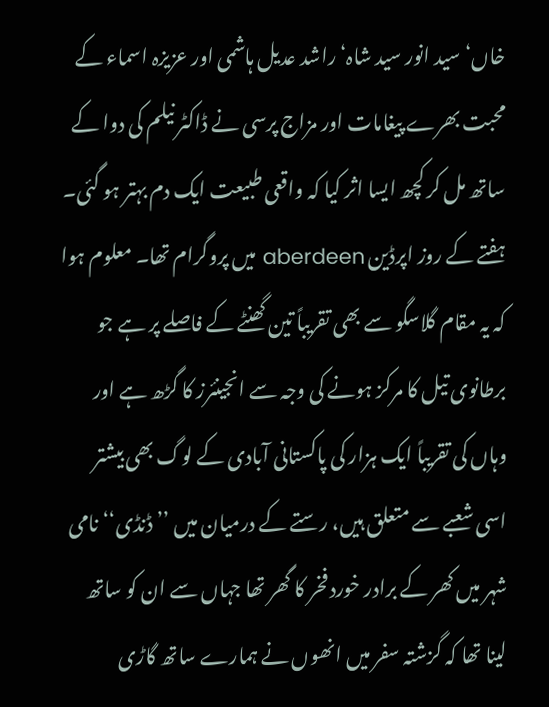خاں‘ سید انور سید شاہ‘ راشد عدیل ہاشمی اور عزیزہ اسماء کے محبت بھرے پیغامات اور مزاج پرسی نے ڈاکٹر نیلم کی دوا کے ساتھ مل کر کچھ ایسا اثر کیا کہ واقعی طبیعت ایک دم بہتر ہو گئی۔ ہفتے کے روز اپرڈین aberdeen میں پروگرام تھا۔ معلوم ہوا کہ یہ مقام گلاسگو سے بھی تقریباً تین گھنٹے کے فاصلے پر ہے جو برطانوی تیل کا مرکز ہونے کی وجہ سے انجینئرز کا گڑھ ہے اور وہاں کی تقریباً ایک ہزار کی پاکستانی آبادی کے لوگ بھی بیشتر اسی شعبے سے متعلق ہیں، رستے کے درمیان میں ’’ڈنڈی‘‘ نامی شہر میں کھر کے برادر خورد فخر کا گھر تھا جہاں سے ان کو ساتھ لینا تھا کہ گزشتہ سفر میں انھوں نے ہمارے ساتھ گاڑی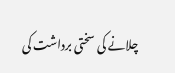چلانے کی سختی برداشت کی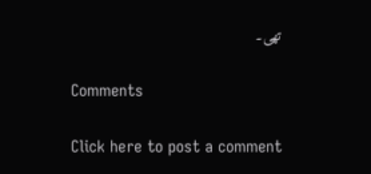تھی۔

Comments

Click here to post a comment